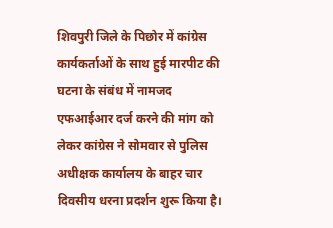शिवपुरी जिले के पिछोर में कांग्रेस कार्यकर्ताओं के साथ हुई मारपीट की घटना के संबंध में नामजद एफआईआर दर्ज करने की मांग को लेकर कांग्रेस ने सोमवार से पुलिस अधीक्षक कार्यालय के बाहर चार दिवसीय धरना प्रदर्शन शुरू किया है।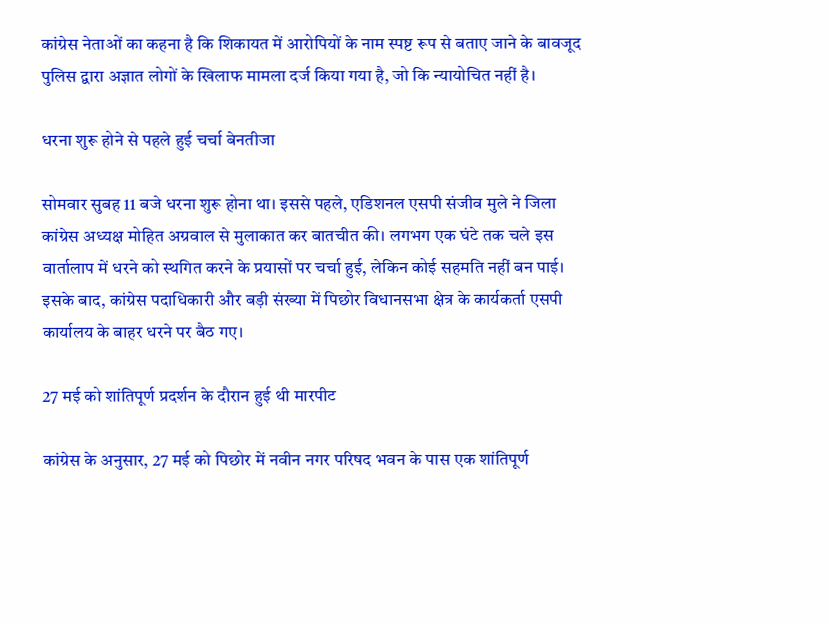कांग्रेस नेताओं का कहना है कि शिकायत में आरोपियों के नाम स्पष्ट रूप से बताए जाने के बावजूद पुलिस द्वारा अज्ञात लोगों के खिलाफ मामला दर्ज किया गया है, जो कि न्यायोचित नहीं है।

धरना शुरू होने से पहले हुई चर्चा बेनतीजा

सोमवार सुबह 11 बजे धरना शुरू होना था। इससे पहले, एडिशनल एसपी संजीव मुले ने जिला कांग्रेस अध्यक्ष मोहित अग्रवाल से मुलाकात कर बातचीत की। लगभग एक घंटे तक चले इस वार्तालाप में धरने को स्थगित करने के प्रयासों पर चर्चा हुई, लेकिन कोई सहमति नहीं बन पाई। इसके बाद, कांग्रेस पदाधिकारी और बड़ी संख्या में पिछोर विधानसभा क्षेत्र के कार्यकर्ता एसपी कार्यालय के बाहर धरने पर बैठ गए।

27 मई को शांतिपूर्ण प्रदर्शन के दौरान हुई थी मारपीट

कांग्रेस के अनुसार, 27 मई को पिछोर में नवीन नगर परिषद भवन के पास एक शांतिपूर्ण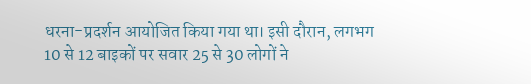धरना-प्रदर्शन आयोजित किया गया था। इसी दौरान, लगभग 10 से 12 बाइकों पर सवार 25 से 30 लोगों ने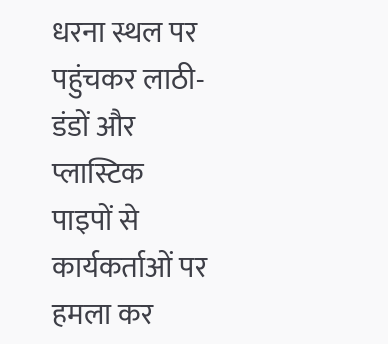धरना स्थल पर पहुंचकर लाठी-डंडों और प्लास्टिक पाइपों से कार्यकर्ताओं पर हमला कर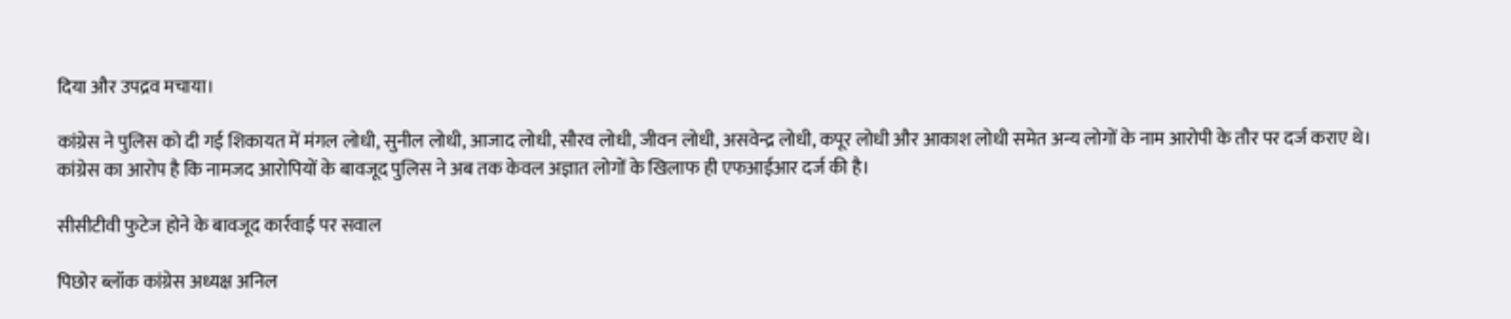दिया और उपद्रव मचाया।

कांग्रेस ने पुलिस को दी गई शिकायत में मंगल लोधी, सुनील लोधी, आजाद लोधी, सौरव लोधी, जीवन लोधी, असवेन्द्र लोधी, कपूर लोधी और आकाश लोधी समेत अन्य लोगों के नाम आरोपी के तौर पर दर्ज कराए थे। कांग्रेस का आरोप है कि नामजद आरोपियों के बावजूद पुलिस ने अब तक केवल अज्ञात लोगों के खिलाफ ही एफआईआर दर्ज की है।

सीसीटीवी फुटेज होने के बावजूद कार्रवाई पर सवाल

पिछोर ब्लॉक कांग्रेस अध्यक्ष अनिल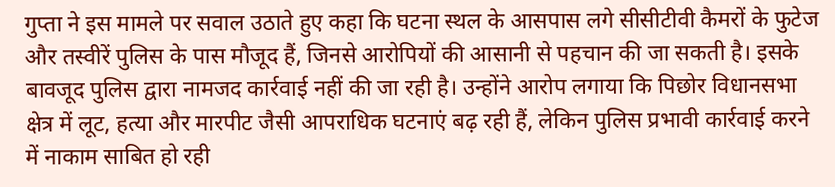गुप्ता ने इस मामले पर सवाल उठाते हुए कहा कि घटना स्थल के आसपास लगे सीसीटीवी कैमरों के फुटेज और तस्वीरें पुलिस के पास मौजूद हैं, जिनसे आरोपियों की आसानी से पहचान की जा सकती है। इसके बावजूद पुलिस द्वारा नामजद कार्रवाई नहीं की जा रही है। उन्होंने आरोप लगाया कि पिछोर विधानसभा क्षेत्र में लूट, हत्या और मारपीट जैसी आपराधिक घटनाएं बढ़ रही हैं, लेकिन पुलिस प्रभावी कार्रवाई करने में नाकाम साबित हो रही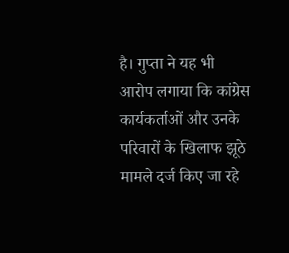है। गुप्ता ने यह भी आरोप लगाया कि कांग्रेस कार्यकर्ताओं और उनके परिवारों के खिलाफ झूठे मामले दर्ज किए जा रहे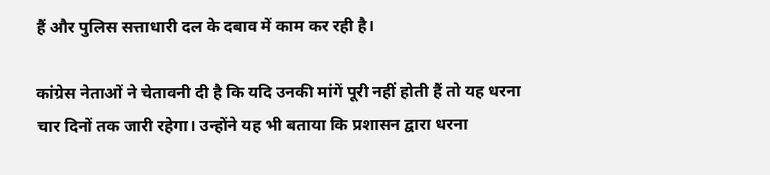हैं और पुलिस सत्ताधारी दल के दबाव में काम कर रही है।

कांग्रेस नेताओं ने चेतावनी दी है कि यदि उनकी मांगें पूरी नहीं होती हैं तो यह धरना चार दिनों तक जारी रहेगा। उन्होंने यह भी बताया कि प्रशासन द्वारा धरना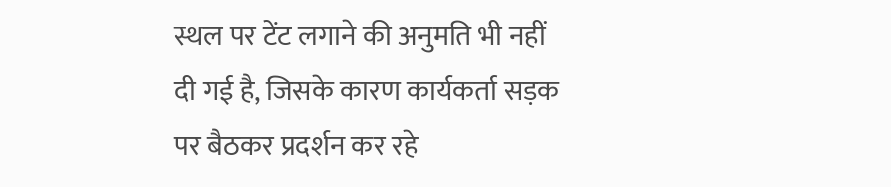स्थल पर टेंट लगाने की अनुमति भी नहीं दी गई है, जिसके कारण कार्यकर्ता सड़क पर बैठकर प्रदर्शन कर रहे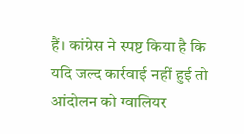हैं। कांग्रेस ने स्पष्ट किया है कि यदि जल्द कार्रवाई नहीं हुई तो आंदोलन को ग्वालियर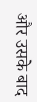और उसके बाद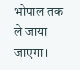भोपाल तक ले जाया जाएगा।